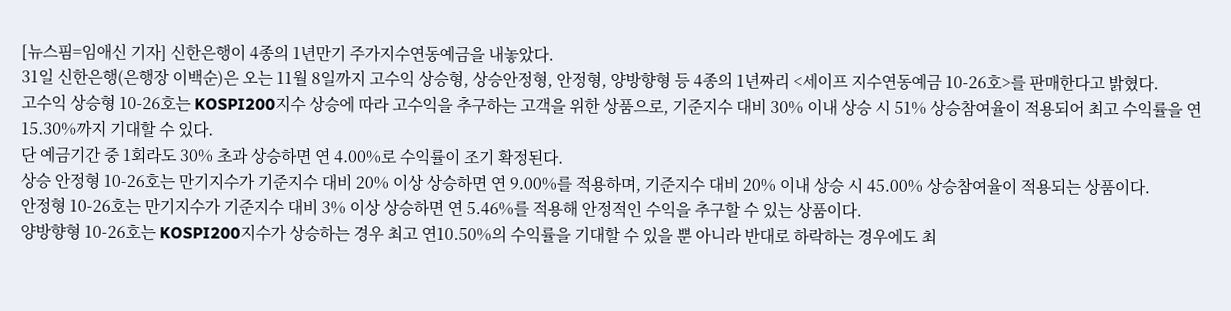[뉴스핌=임애신 기자] 신한은행이 4종의 1년만기 주가지수연동예금을 내놓았다.
31일 신한은행(은행장 이백순)은 오는 11월 8일까지 고수익 상승형, 상승안정형, 안정형, 양방향형 등 4종의 1년짜리 <세이프 지수연동예금 10-26호>를 판매한다고 밝혔다.
고수익 상승형 10-26호는 KOSPI200지수 상승에 따라 고수익을 추구하는 고객을 위한 상품으로, 기준지수 대비 30% 이내 상승 시 51% 상승참여율이 적용되어 최고 수익률을 연 15.30%까지 기대할 수 있다.
단 예금기간 중 1회라도 30% 초과 상승하면 연 4.00%로 수익률이 조기 확정된다.
상승 안정형 10-26호는 만기지수가 기준지수 대비 20% 이상 상승하면 연 9.00%를 적용하며, 기준지수 대비 20% 이내 상승 시 45.00% 상승참여율이 적용되는 상품이다.
안정형 10-26호는 만기지수가 기준지수 대비 3% 이상 상승하면 연 5.46%를 적용해 안정적인 수익을 추구할 수 있는 상품이다.
양방향형 10-26호는 KOSPI200지수가 상승하는 경우 최고 연10.50%의 수익률을 기대할 수 있을 뿐 아니라 반대로 하락하는 경우에도 최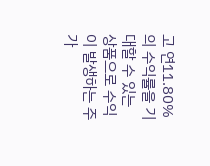고 연11.80%의 수익률을 기대할 수 있는 상품으로 수익이 발생하는 주가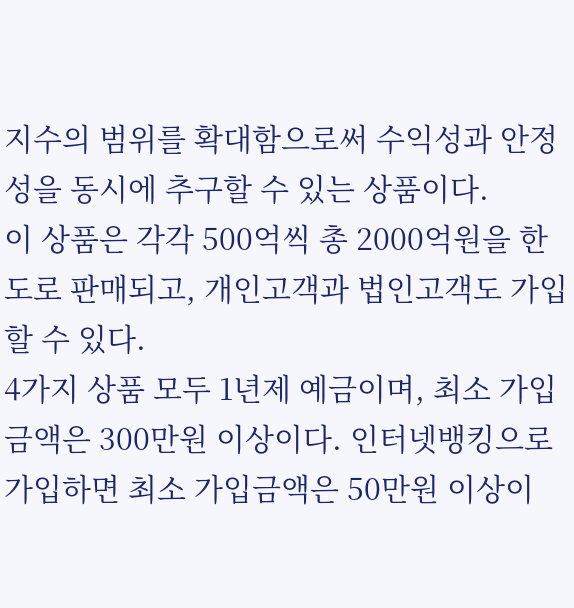지수의 범위를 확대함으로써 수익성과 안정성을 동시에 추구할 수 있는 상품이다.
이 상품은 각각 500억씩 총 2000억원을 한도로 판매되고, 개인고객과 법인고객도 가입할 수 있다.
4가지 상품 모두 1년제 예금이며, 최소 가입금액은 300만원 이상이다. 인터넷뱅킹으로 가입하면 최소 가입금액은 50만원 이상이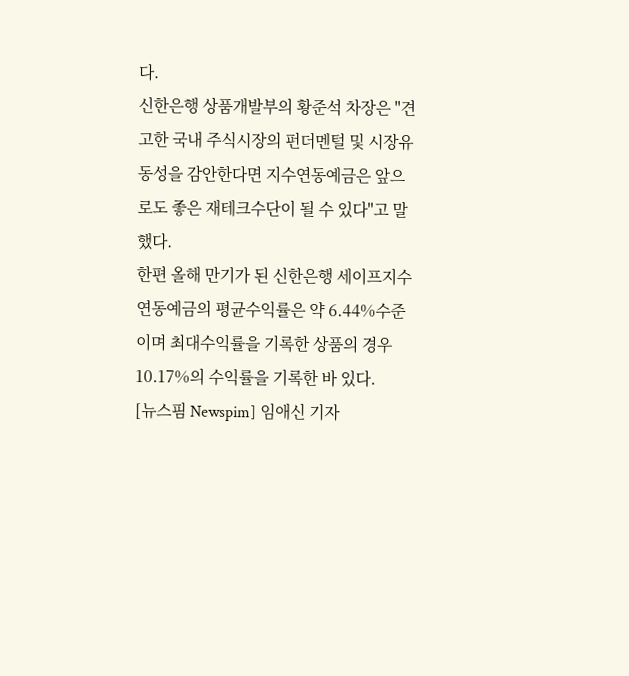다.
신한은행 상품개발부의 황준석 차장은 "견고한 국내 주식시장의 펀더멘털 및 시장유동성을 감안한다면 지수연동예금은 앞으로도 좋은 재테크수단이 될 수 있다"고 말했다.
한편 올해 만기가 된 신한은행 세이프지수연동예금의 평균수익률은 약 6.44%수준이며 최대수익률을 기록한 상품의 경우 10.17%의 수익률을 기록한 바 있다.
[뉴스핌 Newspim] 임애신 기자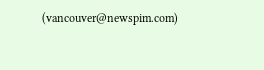(vancouver@newspim.com)